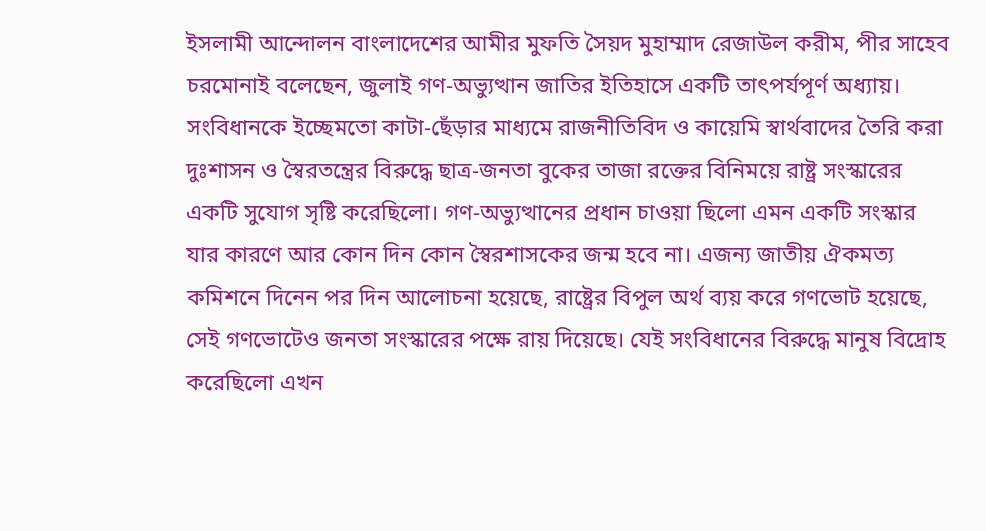ইসলামী আন্দোলন বাংলাদেশের আমীর মুফতি সৈয়দ মুহাম্মাদ রেজাউল করীম, পীর সাহেব চরমোনাই বলেছেন, জুলাই গণ-অভ্যুত্থান জাতির ইতিহাসে একটি তাৎপর্যপূর্ণ অধ্যায়। সংবিধানকে ইচ্ছেমতো কাটা-ছেঁড়ার মাধ্যমে রাজনীতিবিদ ও কায়েমি স্বার্থবাদের তৈরি করা দুঃশাসন ও স্বৈরতন্ত্রের বিরুদ্ধে ছাত্র-জনতা বুকের তাজা রক্তের বিনিময়ে রাষ্ট্র সংস্কারের একটি সুযোগ সৃষ্টি করেছিলো। গণ-অভ্যুত্থানের প্রধান চাওয়া ছিলো এমন একটি সংস্কার যার কারণে আর কোন দিন কোন স্বৈরশাসকের জন্ম হবে না। এজন্য জাতীয় ঐকমত্য কমিশনে দিনেন পর দিন আলোচনা হয়েছে, রাষ্ট্রের বিপুল অর্থ ব্যয় করে গণভোট হয়েছে, সেই গণভোটেও জনতা সংস্কারের পক্ষে রায় দিয়েছে। যেই সংবিধানের বিরুদ্ধে মানুষ বিদ্রোহ করেছিলো এখন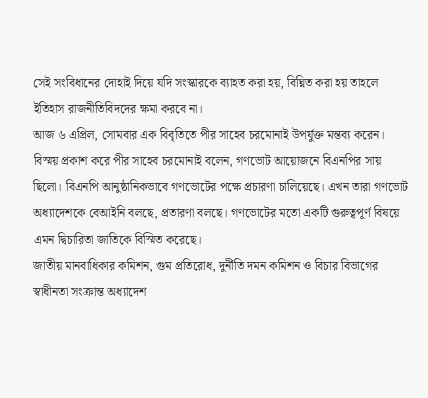সেই সংবিধানের দোহাই দিয়ে যদি সংস্কারকে ব্যাহত করা হয়, বিঘ্নিত করা হয় তাহলে ইতিহাস রাজনীতিবিদদের ক্ষমা করবে না।
আজ ৬ এপ্রিল, সোমবার এক বিবৃতিতে পীর সাহেব চরমোনাই উপর্যুক্ত মন্তব্য করেন।
বিস্ময় প্রকাশ করে পীর সাহেব চরমোনাই বলেন, গণভোট আয়োজনে বিএনপির সায় ছিলো। বিএনপি আনুষ্ঠানিকভাবে গণভোটের পক্ষে প্রচারণা চালিয়েছে। এখন তারা গণভোট অধ্যাদেশকে বেআইনি বলছে, প্রতারণা বলছে। গণভোটের মতো একটি গুরুত্বপূর্ণ বিষয়ে এমন দ্বিচারিতা জাতিকে বিস্মিত করেছে।
জাতীয় মানবাধিকার কমিশন, গুম প্রতিরোধ, দুর্নীতি দমন কমিশন ও বিচার বিভাগের স্বাধীনতা সংক্রান্ত অধ্যাদেশ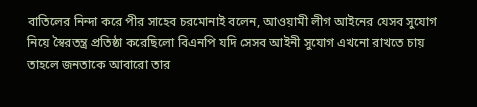বাতিলের নিন্দা করে পীর সাহেব চরমোনাই বলেন, আওয়ামী লীগ আইনের যেসব সুযোগ নিয়ে স্বৈরতন্ত্র প্রতিষ্ঠা করেছিলো বিএনপি যদি সেসব আইনী সুযোগ এখনো রাখতে চায় তাহলে জনতাকে আবারো তার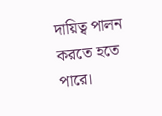দায়িত্ব পালন করতে হতে পারে।